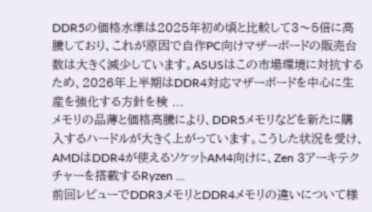DDR5の価格水準は2025年初め頃と比較して3〜5倍に高騰しており、これが原因で自作PC向けマザーボードの販売台数は大きく減少しています。ASUSはこの市場環境に対抗するため、2026年上半期はDDR4対応マザーボードを中心に生産を強化する方針を検 ...
メモリの品薄と価格高騰により、DDR5メモリなどを新たに購入するハードルが大きく上がっています。こうした状況を受け、AMDはDDR4が使えるソケットAM4向けに、Zen 3アーキテクチャーを搭載するRyzen ...
前回レビューでDDR3メモリとDDR4メモリの違いについて様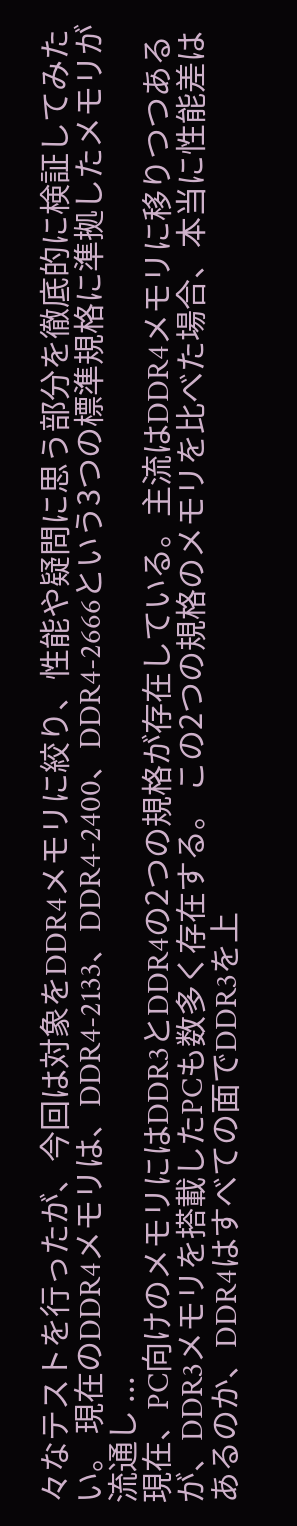々なテストを行ったが、今回は対象をDDR4メモリに絞り、性能や疑問に思う部分を徹底的に検証してみたい。 現在のDDR4メモリは、DDR4-2133、DDR4-2400、DDR4-2666という3つの標準規格に準拠したメモリが流通し ...
現在、PC向けのメモリにはDDR3とDDR4の2つの規格が存在している。主流はDDR4メモリに移りつつあるが、DDR3メモリを搭載したPCも数多く存在する。 この2つの規格のメモリを比べた場合、本当に性能差はあるのか、DDR4はすべての面でDDR3を上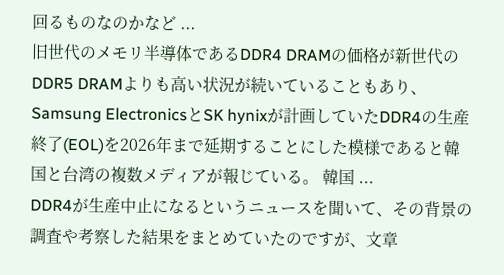回るものなのかなど ...
旧世代のメモリ半導体であるDDR4 DRAMの価格が新世代のDDR5 DRAMよりも高い状況が続いていることもあり、Samsung ElectronicsとSK hynixが計画していたDDR4の生産終了(EOL)を2026年まで延期することにした模様であると韓国と台湾の複数メディアが報じている。 韓国 ...
DDR4が生産中止になるというニュースを聞いて、その背景の調査や考察した結果をまとめていたのですが、文章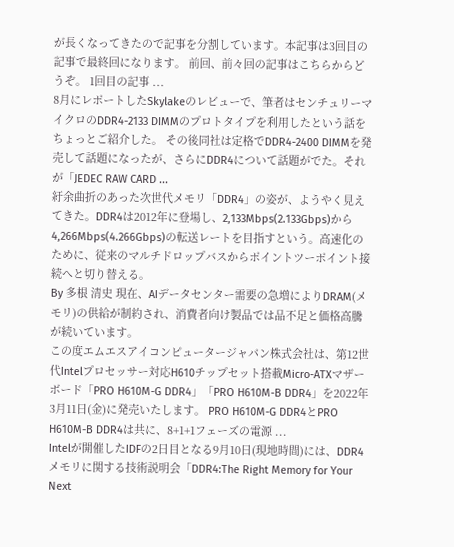が長くなってきたので記事を分割しています。本記事は3回目の記事で最終回になります。 前回、前々回の記事はこちらからどうぞ。 1回目の記事 ...
8月にレポートしたSkylakeのレビューで、筆者はセンチュリーマイクロのDDR4-2133 DIMMのプロトタイプを利用したという話をちょっとご紹介した。 その後同社は定格でDDR4-2400 DIMMを発売して話題になったが、さらにDDR4について話題がでた。それが「JEDEC RAW CARD ...
紆余曲折のあった次世代メモリ「DDR4」の姿が、ようやく見えてきた。DDR4は2012年に登場し、2,133Mbps(2.133Gbps)から4,266Mbps(4.266Gbps)の転送レートを目指すという。高速化のために、従来のマルチドロップバスからポイントツーポイント接続へと切り替える。
By 多根 清史 現在、AIデータセンター需要の急増によりDRAM(メモリ)の供給が制約され、消費者向け製品では品不足と価格高騰が続いています。
この度エムエスアイコンピュータージャパン株式会社は、第12世代Intelプロセッサー対応H610チップセット搭載Micro-ATXマザーボード「PRO H610M-G DDR4」「PRO H610M-B DDR4」を2022年3月11日(金)に発売いたします。 PRO H610M-G DDR4とPRO H610M-B DDR4は共に、8+1+1フェーズの電源 ...
Intelが開催したIDFの2日目となる9月10日(現地時間)には、DDR4メモリに関する技術説明会「DDR4:The Right Memory for Your Next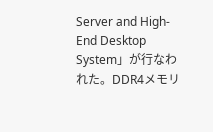Server and High-End Desktop System」が行なわれた。DDR4メモリ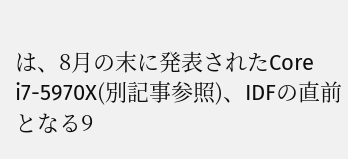は、8月の末に発表されたCore i7-5970X(別記事参照)、IDFの直前となる9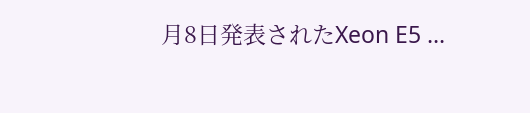月8日発表されたXeon E5 ...